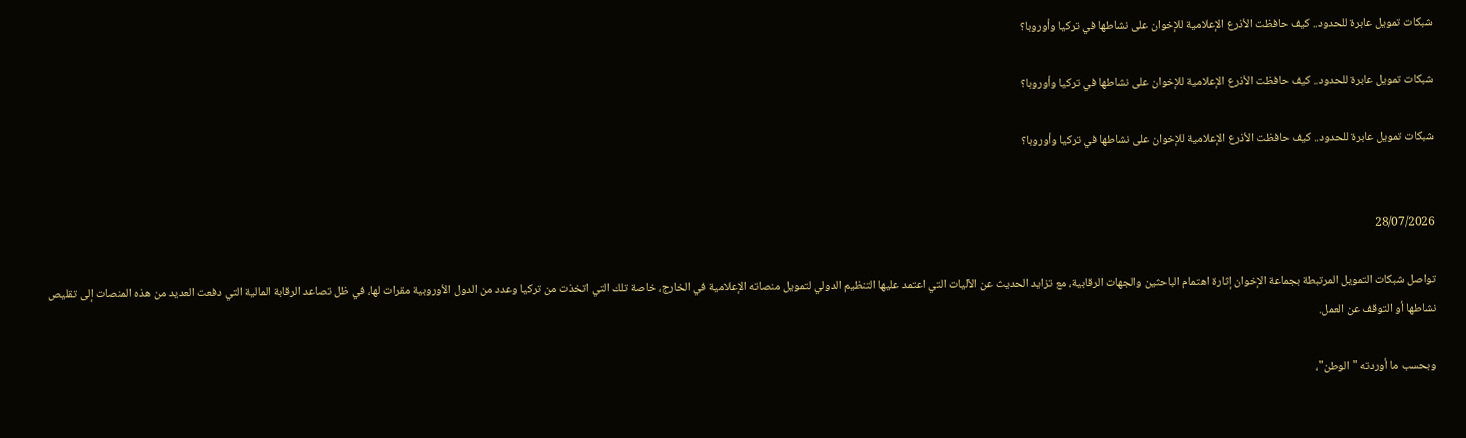شبكات تمويل عابرة للحدود.. كيف حافظت الأذرع الإعلامية للإخوان على نشاطها في تركيا وأوروبا؟

شبكات تمويل عابرة للحدود.. كيف حافظت الأذرع الإعلامية للإخوان على نشاطها في تركيا وأوروبا؟

شبكات تمويل عابرة للحدود.. كيف حافظت الأذرع الإعلامية للإخوان على نشاطها في تركيا وأوروبا؟


28/07/2026

تواصل شبكات التمويل المرتبطة بجماعة الإخوان إثارة اهتمام الباحثين والجهات الرقابية، مع تزايد الحديث عن الآليات التي اعتمد عليها التنظيم الدولي لتمويل منصاته الإعلامية في الخارج، خاصة تلك التي اتخذت من تركيا وعدد من الدول الأوروبية مقرات لها، في ظل تصاعد الرقابة المالية التي دفعت العديد من هذه المنصات إلى تقليص نشاطها أو التوقف عن العمل.

وبحسب ما أوردته "الوطن"،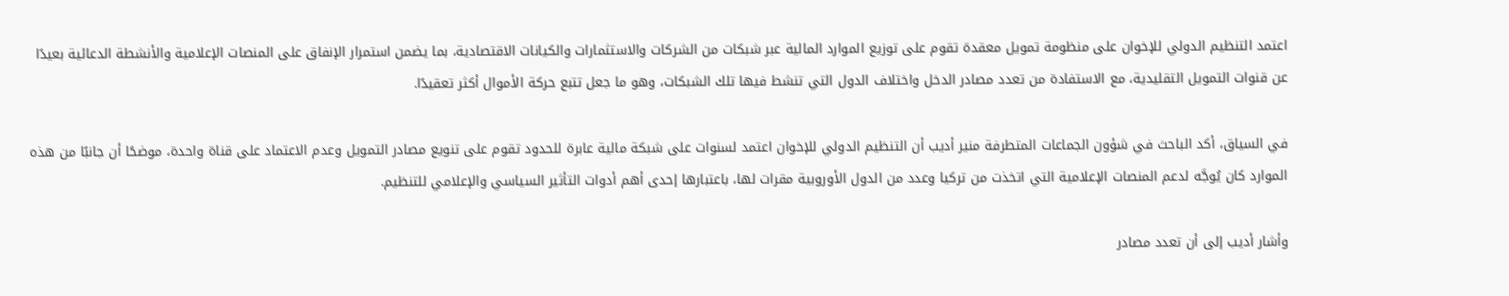اعتمد التنظيم الدولي للإخوان على منظومة تمويل معقدة تقوم على توزيع الموارد المالية عبر شبكات من الشركات والاستثمارات والكيانات الاقتصادية، بما يضمن استمرار الإنفاق على المنصات الإعلامية والأنشطة الدعائية بعيدًا عن قنوات التمويل التقليدية، مع الاستفادة من تعدد مصادر الدخل واختلاف الدول التي تنشط فيها تلك الشبكات، وهو ما جعل تتبع حركة الأموال أكثر تعقيدًا.

في السياق، أكد الباحث في شؤون الجماعات المتطرفة منير أديب أن التنظيم الدولي للإخوان اعتمد لسنوات على شبكة مالية عابرة للحدود تقوم على تنويع مصادر التمويل وعدم الاعتماد على قناة واحدة، موضحًا أن جانبًا من هذه الموارد كان يُوجَّه لدعم المنصات الإعلامية التي اتخذت من تركيا وعدد من الدول الأوروبية مقرات لها، باعتبارها إحدى أهم أدوات التأثير السياسي والإعلامي للتنظيم.

وأشار أديب إلى أن تعدد مصادر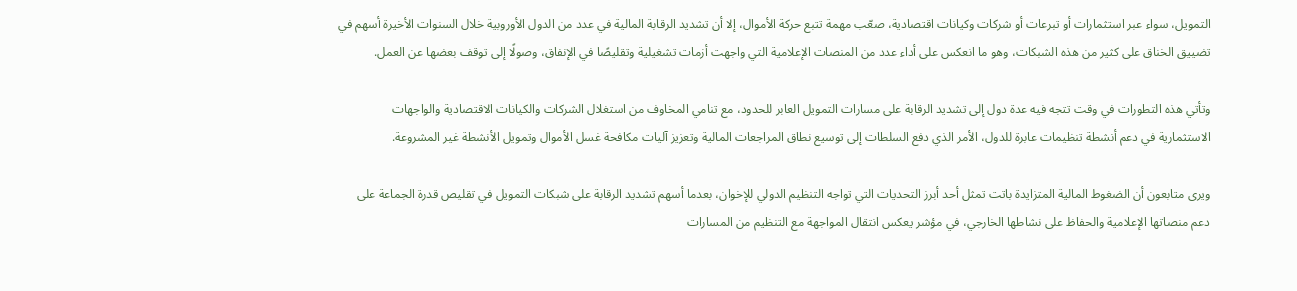التمويل، سواء عبر استثمارات أو تبرعات أو شركات وكيانات اقتصادية، صعّب مهمة تتبع حركة الأموال، إلا أن تشديد الرقابة المالية في عدد من الدول الأوروبية خلال السنوات الأخيرة أسهم في تضييق الخناق على كثير من هذه الشبكات، وهو ما انعكس على أداء عدد من المنصات الإعلامية التي واجهت أزمات تشغيلية وتقليصًا في الإنفاق، وصولًا إلى توقف بعضها عن العمل.

وتأتي هذه التطورات في وقت تتجه فيه عدة دول إلى تشديد الرقابة على مسارات التمويل العابر للحدود، مع تنامي المخاوف من استغلال الشركات والكيانات الاقتصادية والواجهات الاستثمارية في دعم أنشطة تنظيمات عابرة للدول، الأمر الذي دفع السلطات إلى توسيع نطاق المراجعات المالية وتعزيز آليات مكافحة غسل الأموال وتمويل الأنشطة غير المشروعة.

ويرى متابعون أن الضغوط المالية المتزايدة باتت تمثل أحد أبرز التحديات التي تواجه التنظيم الدولي للإخوان، بعدما أسهم تشديد الرقابة على شبكات التمويل في تقليص قدرة الجماعة على دعم منصاتها الإعلامية والحفاظ على نشاطها الخارجي، في مؤشر يعكس انتقال المواجهة مع التنظيم من المسارات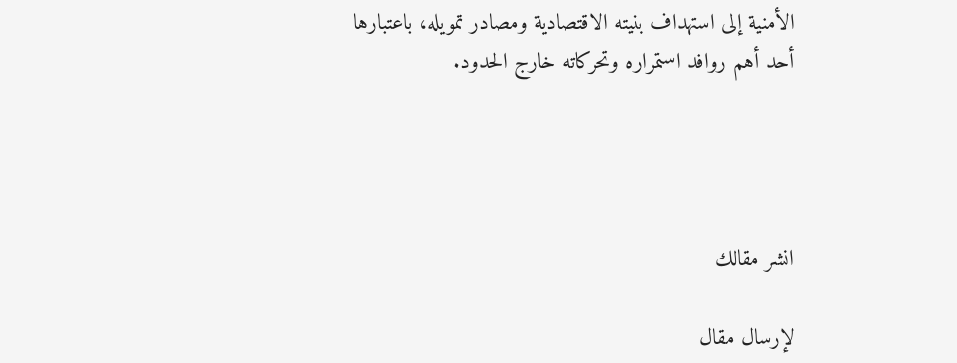الأمنية إلى استهداف بنيته الاقتصادية ومصادر تمويله، باعتبارها أحد أهم روافد استمراره وتحركاته خارج الحدود.




انشر مقالك

لإرسال مقال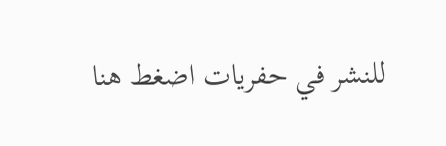للنشر في حفريات اضغط هنا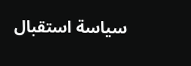سياسة استقبال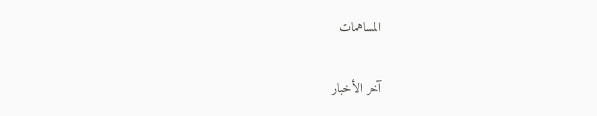المساهمات

آخر الأخبار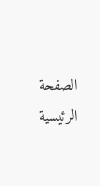الصفحة الرئيسية